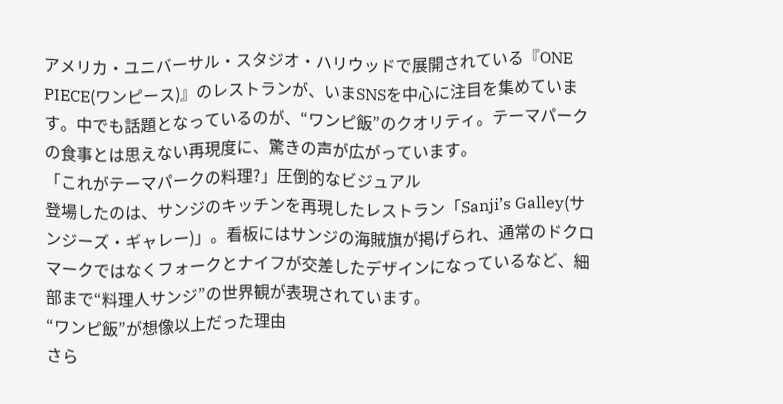アメリカ・ユニバーサル・スタジオ・ハリウッドで展開されている『ONE PIECE(ワンピース)』のレストランが、いまSNSを中心に注目を集めています。中でも話題となっているのが、“ワンピ飯”のクオリティ。テーマパークの食事とは思えない再現度に、驚きの声が広がっています。
「これがテーマパークの料理?」圧倒的なビジュアル
登場したのは、サンジのキッチンを再現したレストラン「Sanji’s Galley(サンジーズ・ギャレー)」。看板にはサンジの海賊旗が掲げられ、通常のドクロマークではなくフォークとナイフが交差したデザインになっているなど、細部まで“料理人サンジ”の世界観が表現されています。
“ワンピ飯”が想像以上だった理由
さら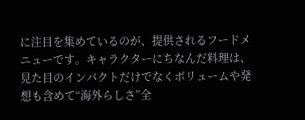に注目を集めているのが、提供されるフードメニューです。キャラクターにちなんだ料理は、見た目のインパクトだけでなくボリュームや発想も含めて“海外らしさ”全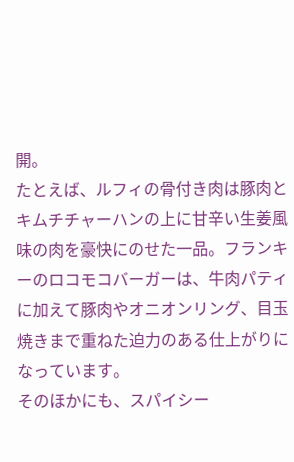開。
たとえば、ルフィの骨付き肉は豚肉とキムチチャーハンの上に甘辛い生姜風味の肉を豪快にのせた一品。フランキーのロコモコバーガーは、牛肉パティに加えて豚肉やオニオンリング、目玉焼きまで重ねた迫力のある仕上がりになっています。
そのほかにも、スパイシー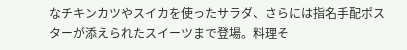なチキンカツやスイカを使ったサラダ、さらには指名手配ポスターが添えられたスイーツまで登場。料理そ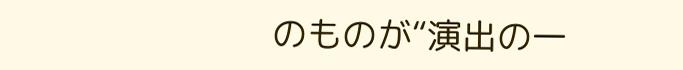のものが“演出の一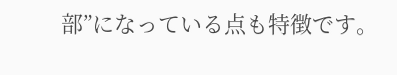部”になっている点も特徴です。